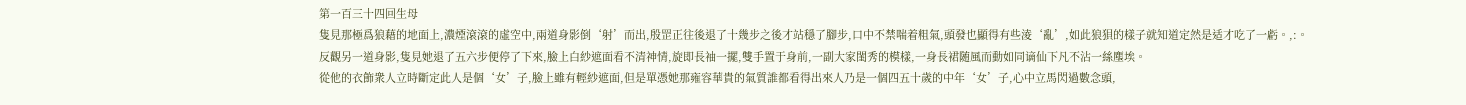第一百三十四回生母
隻見那極爲狼藉的地面上,濃煙滾滾的虛空中,兩道身影倒‘射’而出,殷罡正往後退了十幾步之後才站穩了腳步,口中不禁喘着粗氣,頭發也顯得有些淩‘亂’,如此狼狽的樣子就知道定然是适才吃了一虧。,:。
反觀另一道身影,隻見她退了五六步便停了下來,臉上白紗遮面看不清神情,旋即長袖一擺,雙手置于身前,一副大家閨秀的模樣,一身長裙随風而動如同谪仙下凡不沾一絲塵埃。
從他的衣飾衆人立時斷定此人是個‘女’子,臉上雖有輕紗遮面,但是單憑她那雍容華貴的氣質誰都看得出來人乃是一個四五十歲的中年‘女’子,心中立馬閃過數念頭,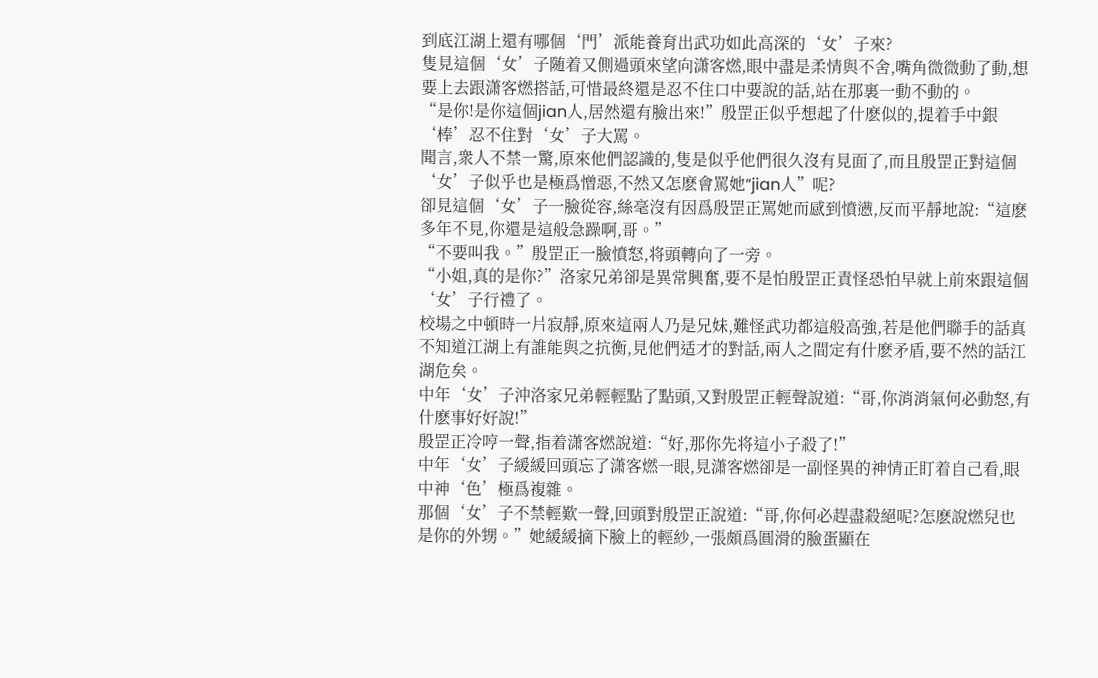到底江湖上還有哪個‘門’派能養育出武功如此高深的‘女’子來?
隻見這個‘女’子随着又側過頭來望向潇客燃,眼中盡是柔情與不舍,嘴角微微動了動,想要上去跟潇客燃搭話,可惜最終還是忍不住口中要說的話,站在那裏一動不動的。
“是你!是你這個jian人,居然還有臉出來!”殷罡正似乎想起了什麽似的,提着手中銀‘棒’忍不住對‘女’子大罵。
聞言,衆人不禁一驚,原來他們認識的,隻是似乎他們很久沒有見面了,而且殷罡正對這個‘女’子似乎也是極爲憎惡,不然又怎麽會罵她“jian人”呢?
卻見這個‘女’子一臉從容,絲毫沒有因爲殷罡正罵她而感到憤懑,反而平靜地說:“這麽多年不見,你還是這般急躁啊,哥。”
“不要叫我。”殷罡正一臉憤怒,将頭轉向了一旁。
“小姐,真的是你?”洛家兄弟卻是異常興奮,要不是怕殷罡正責怪恐怕早就上前來跟這個‘女’子行禮了。
校場之中頓時一片寂靜,原來這兩人乃是兄妹,難怪武功都這般高強,若是他們聯手的話真不知道江湖上有誰能與之抗衡,見他們适才的對話,兩人之間定有什麽矛盾,要不然的話江湖危矣。
中年‘女’子沖洛家兄弟輕輕點了點頭,又對殷罡正輕聲說道:“哥,你消消氣何必動怒,有什麽事好好說!”
殷罡正冷哼一聲,指着潇客燃說道:“好,那你先将這小子殺了!”
中年‘女’子緩緩回頭忘了潇客燃一眼,見潇客燃卻是一副怪異的神情正盯着自己看,眼中神‘色’極爲複雜。
那個‘女’子不禁輕歎一聲,回頭對殷罡正說道:“哥,你何必趕盡殺絕呢?怎麽說燃兒也是你的外甥。”她緩緩摘下臉上的輕紗,一張頗爲圓滑的臉蛋顯在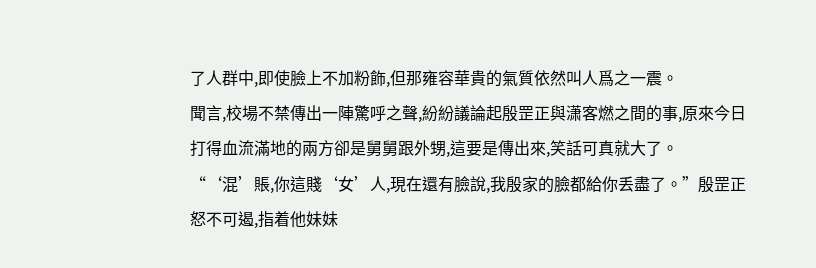了人群中,即使臉上不加粉飾,但那雍容華貴的氣質依然叫人爲之一震。
聞言,校場不禁傳出一陣驚呼之聲,紛紛議論起殷罡正與潇客燃之間的事,原來今日打得血流滿地的兩方卻是舅舅跟外甥,這要是傳出來,笑話可真就大了。
“‘混’賬,你這賤‘女’人,現在還有臉說,我殷家的臉都給你丢盡了。”殷罡正怒不可遏,指着他妹妹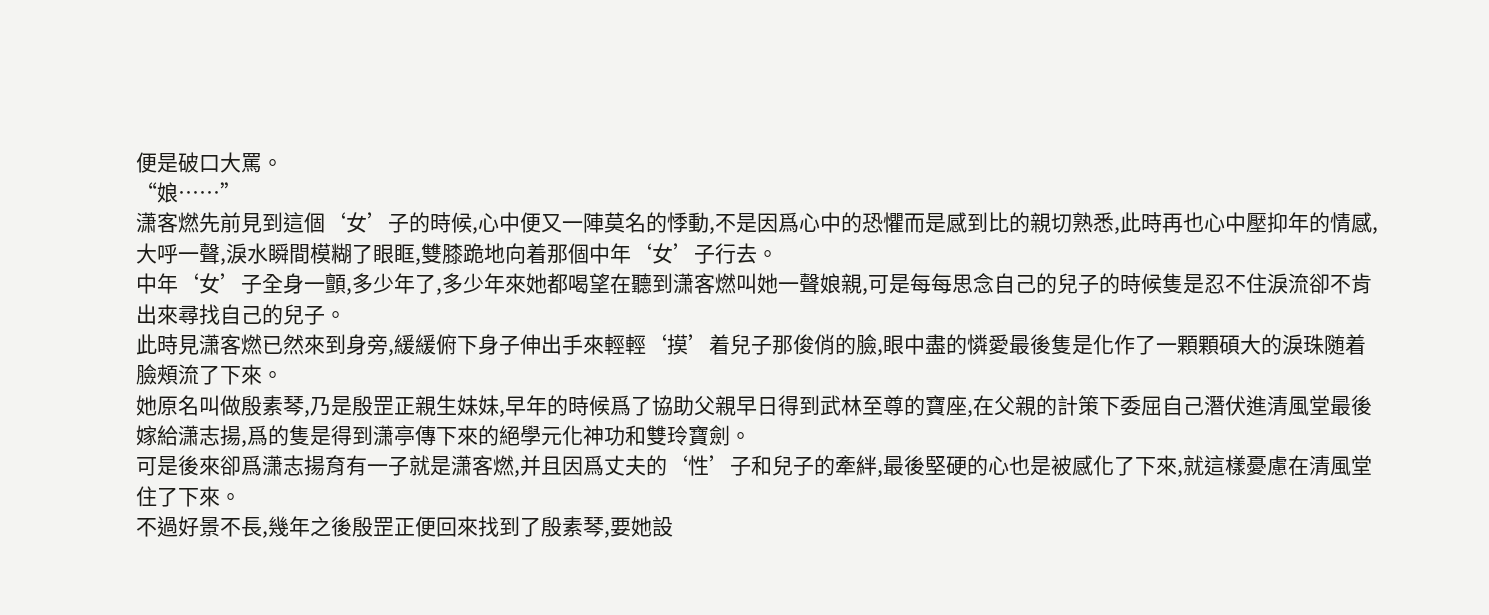便是破口大罵。
“娘……”
潇客燃先前見到這個‘女’子的時候,心中便又一陣莫名的悸動,不是因爲心中的恐懼而是感到比的親切熟悉,此時再也心中壓抑年的情感,大呼一聲,淚水瞬間模糊了眼眶,雙膝跪地向着那個中年‘女’子行去。
中年‘女’子全身一顫,多少年了,多少年來她都喝望在聽到潇客燃叫她一聲娘親,可是每每思念自己的兒子的時候隻是忍不住淚流卻不肯出來尋找自己的兒子。
此時見潇客燃已然來到身旁,緩緩俯下身子伸出手來輕輕‘摸’着兒子那俊俏的臉,眼中盡的憐愛最後隻是化作了一顆顆碩大的淚珠随着臉頰流了下來。
她原名叫做殷素琴,乃是殷罡正親生妹妹,早年的時候爲了協助父親早日得到武林至尊的寶座,在父親的計策下委屈自己潛伏進清風堂最後嫁給潇志揚,爲的隻是得到潇亭傳下來的絕學元化神功和雙玲寶劍。
可是後來卻爲潇志揚育有一子就是潇客燃,并且因爲丈夫的‘性’子和兒子的牽絆,最後堅硬的心也是被感化了下來,就這樣憂慮在清風堂住了下來。
不過好景不長,幾年之後殷罡正便回來找到了殷素琴,要她設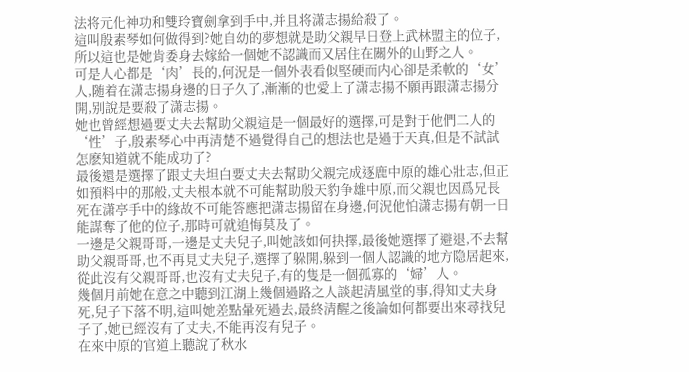法将元化神功和雙玲寶劍拿到手中,并且将潇志揚給殺了。
這叫殷素琴如何做得到?她自幼的夢想就是助父親早日登上武林盟主的位子,所以這也是她肯委身去嫁給一個她不認識而又居住在關外的山野之人。
可是人心都是‘肉’長的,何況是一個外表看似堅硬而内心卻是柔軟的‘女’人,随着在潇志揚身邊的日子久了,漸漸的也愛上了潇志揚不願再跟潇志揚分開,别說是要殺了潇志揚。
她也曾經想過要丈夫去幫助父親這是一個最好的選擇,可是對于他們二人的‘性’子,殷素琴心中再清楚不過覺得自己的想法也是過于天真,但是不試試怎麽知道就不能成功了?
最後還是選擇了跟丈夫坦白要丈夫去幫助父親完成逐鹿中原的雄心壯志,但正如預料中的那般,丈夫根本就不可能幫助殷天豹争雄中原,而父親也因爲兄長死在潇亭手中的緣故不可能答應把潇志揚留在身邊,何況他怕潇志揚有朝一日能謀奪了他的位子,那時可就追悔莫及了。
一邊是父親哥哥,一邊是丈夫兒子,叫她該如何抉擇,最後她選擇了避退,不去幫助父親哥哥,也不再見丈夫兒子,選擇了躲開,躲到一個人認識的地方隐居起來,從此沒有父親哥哥,也沒有丈夫兒子,有的隻是一個孤寡的‘婦’人。
幾個月前她在意之中聽到江湖上幾個過路之人談起清風堂的事,得知丈夫身死,兒子下落不明,這叫她差點暈死過去,最終清醒之後論如何都要出來尋找兒子了,她已經沒有了丈夫,不能再沒有兒子。
在來中原的官道上聽說了秋水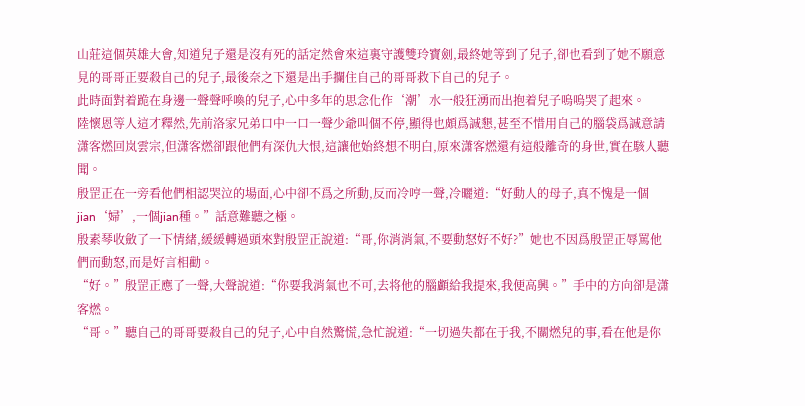山莊這個英雄大會,知道兒子還是沒有死的話定然會來這裏守護雙玲寶劍,最終她等到了兒子,卻也看到了她不願意見的哥哥正要殺自己的兒子,最後奈之下還是出手攔住自己的哥哥救下自己的兒子。
此時面對着跪在身邊一聲聲呼喚的兒子,心中多年的思念化作‘潮’水一般狂湧而出抱着兒子嗚嗚哭了起來。
陸懷恩等人這才釋然,先前洛家兄弟口中一口一聲少爺叫個不停,顯得也頗爲誠懇,甚至不惜用自己的腦袋爲誠意請潇客燃回岚雲宗,但潇客燃卻跟他們有深仇大恨,這讓他始終想不明白,原來潇客燃還有這般離奇的身世,實在駭人聽聞。
殷罡正在一旁看他們相認哭泣的場面,心中卻不爲之所動,反而冷哼一聲,冷曬道:“好動人的母子,真不愧是一個jian‘婦’,一個jian種。”話意難聽之極。
殷素琴收斂了一下情緒,緩緩轉過頭來對殷罡正說道:“哥,你消消氣,不要動怒好不好?”她也不因爲殷罡正辱罵他們而動怒,而是好言相勸。
“好。”殷罡正應了一聲,大聲說道:“你要我消氣也不可,去将他的腦顱給我提來,我便高興。”手中的方向卻是潇客燃。
“哥。”聽自己的哥哥要殺自己的兒子,心中自然驚慌,急忙說道:“一切過失都在于我,不關燃兒的事,看在他是你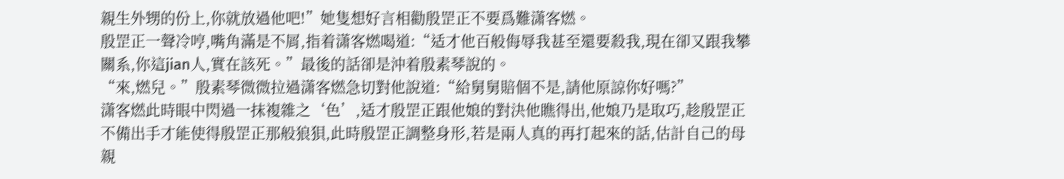親生外甥的份上,你就放過他吧!”她隻想好言相勸殷罡正不要爲難潇客燃。
殷罡正一聲冷哼,嘴角滿是不屑,指着潇客燃喝道:“适才他百般侮辱我甚至還要殺我,現在卻又跟我攀關系,你這jian人,實在該死。”最後的話卻是沖着殷素琴說的。
“來,燃兒。”殷素琴微微拉過潇客燃急切對他說道:“給舅舅賠個不是,請他原諒你好嗎?”
潇客燃此時眼中閃過一抹複雜之‘色’,适才殷罡正跟他娘的對決他瞧得出,他娘乃是取巧,趁殷罡正不備出手才能使得殷罡正那般狼狽,此時殷罡正調整身形,若是兩人真的再打起來的話,估計自己的母親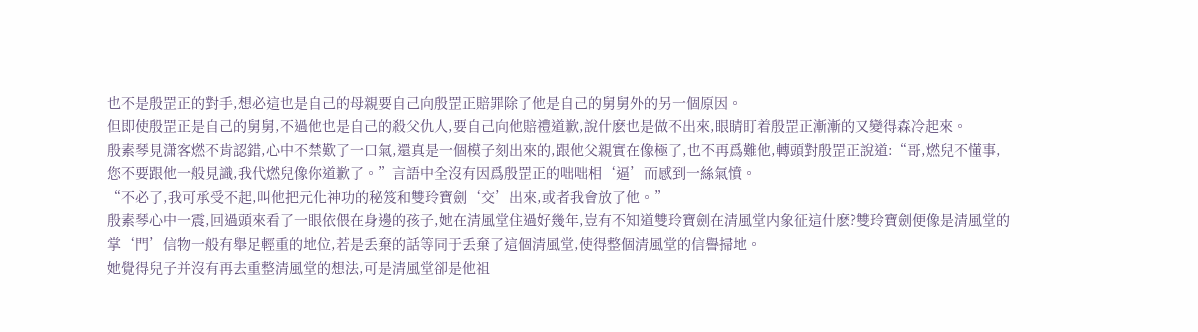也不是殷罡正的對手,想必這也是自己的母親要自己向殷罡正賠罪除了他是自己的舅舅外的另一個原因。
但即使殷罡正是自己的舅舅,不過他也是自己的殺父仇人,要自己向他賠禮道歉,說什麽也是做不出來,眼睛盯着殷罡正漸漸的又變得森冷起來。
殷素琴見潇客燃不肯認錯,心中不禁歎了一口氣,還真是一個模子刻出來的,跟他父親實在像極了,也不再爲難他,轉頭對殷罡正說道:“哥,燃兒不懂事,您不要跟他一般見識,我代燃兒像你道歉了。”言語中全沒有因爲殷罡正的咄咄相‘逼’而感到一絲氣憤。
“不必了,我可承受不起,叫他把元化神功的秘笈和雙玲寶劍‘交’出來,或者我會放了他。”
殷素琴心中一震,回過頭來看了一眼依偎在身邊的孩子,她在清風堂住過好幾年,豈有不知道雙玲寶劍在清風堂内象征這什麽?雙玲寶劍便像是清風堂的掌‘門’信物一般有舉足輕重的地位,若是丢棄的話等同于丢棄了這個清風堂,使得整個清風堂的信譽掃地。
她覺得兒子并沒有再去重整清風堂的想法,可是清風堂卻是他祖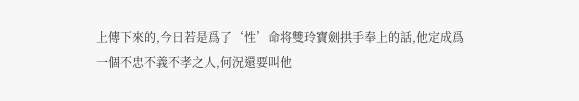上傳下來的,今日若是爲了‘性’命将雙玲寶劍拱手奉上的話,他定成爲一個不忠不義不孝之人,何況還要叫他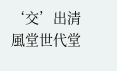‘交’出清風堂世代堂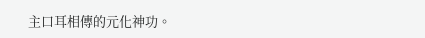主口耳相傳的元化神功。